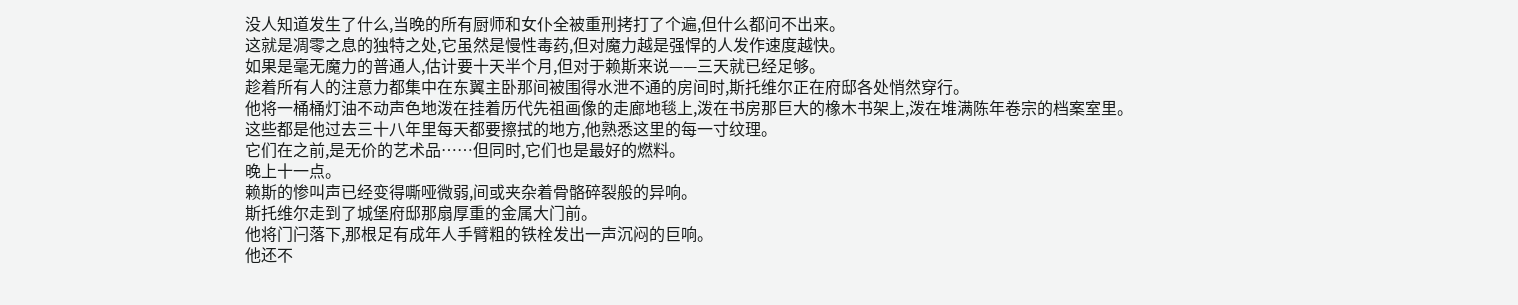没人知道发生了什么,当晚的所有厨师和女仆全被重刑拷打了个遍,但什么都问不出来。
这就是凋零之息的独特之处,它虽然是慢性毒药,但对魔力越是强悍的人发作速度越快。
如果是毫无魔力的普通人,估计要十天半个月,但对于赖斯来说——三天就已经足够。
趁着所有人的注意力都集中在东翼主卧那间被围得水泄不通的房间时,斯托维尔正在府邸各处悄然穿行。
他将一桶桶灯油不动声色地泼在挂着历代先祖画像的走廊地毯上,泼在书房那巨大的橡木书架上,泼在堆满陈年卷宗的档案室里。
这些都是他过去三十八年里每天都要擦拭的地方,他熟悉这里的每一寸纹理。
它们在之前,是无价的艺术品……但同时,它们也是最好的燃料。
晚上十一点。
赖斯的惨叫声已经变得嘶哑微弱,间或夹杂着骨骼碎裂般的异响。
斯托维尔走到了城堡府邸那扇厚重的金属大门前。
他将门闩落下,那根足有成年人手臂粗的铁栓发出一声沉闷的巨响。
他还不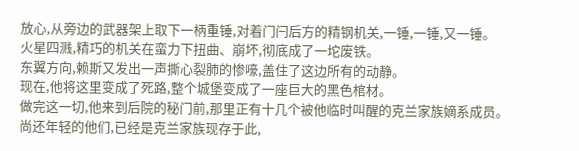放心,从旁边的武器架上取下一柄重锤,对着门闩后方的精钢机关,一锤,一锤,又一锤。
火星四溅,精巧的机关在蛮力下扭曲、崩坏,彻底成了一坨废铁。
东翼方向,赖斯又发出一声撕心裂肺的惨嚎,盖住了这边所有的动静。
现在,他将这里变成了死路,整个城堡变成了一座巨大的黑色棺材。
做完这一切,他来到后院的秘门前,那里正有十几个被他临时叫醒的克兰家族嫡系成员。
尚还年轻的他们,已经是克兰家族现存于此,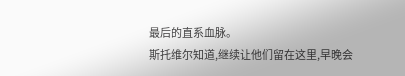最后的直系血脉。
斯托维尔知道,继续让他们留在这里,早晚会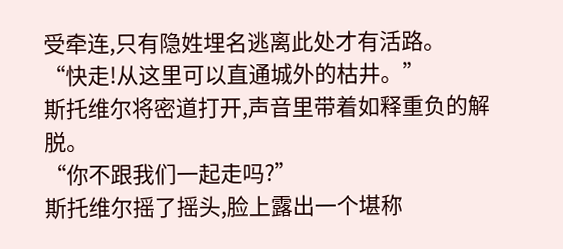受牵连,只有隐姓埋名逃离此处才有活路。
“快走!从这里可以直通城外的枯井。”
斯托维尔将密道打开,声音里带着如释重负的解脱。
“你不跟我们一起走吗?”
斯托维尔摇了摇头,脸上露出一个堪称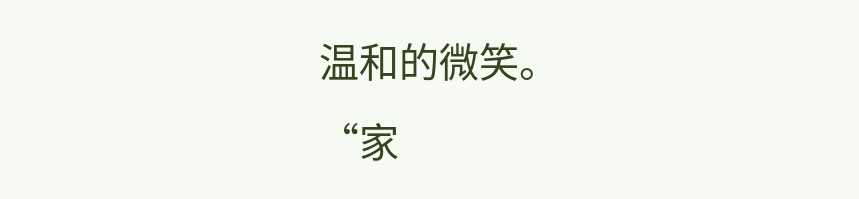温和的微笑。
“家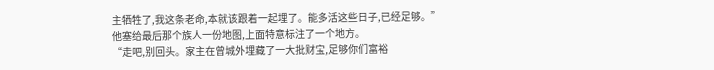主牺牲了,我这条老命,本就该跟着一起埋了。能多活这些日子,已经足够。”
他塞给最后那个族人一份地图,上面特意标注了一个地方。
“走吧,别回头。家主在曾城外埋藏了一大批财宝,足够你们富裕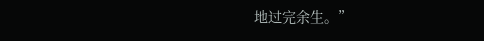地过完余生。”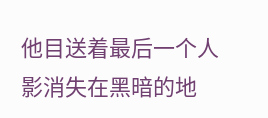他目送着最后一个人影消失在黑暗的地